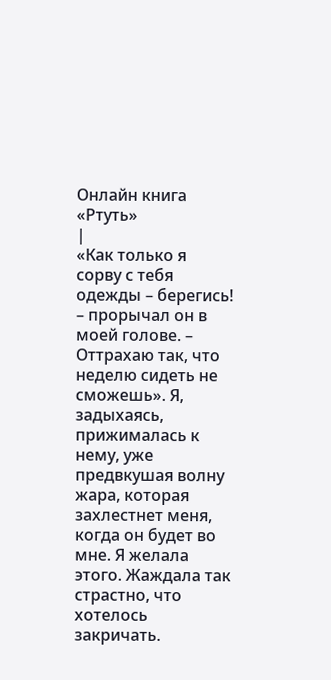Онлайн книга «Ртуть»
|
«Как только я сорву с тебя одежды – берегись! – прорычал он в моей голове. – Оттрахаю так, что неделю сидеть не сможешь». Я, задыхаясь, прижималась к нему, уже предвкушая волну жара, которая захлестнет меня, когда он будет во мне. Я желала этого. Жаждала так страстно, что хотелось закричать.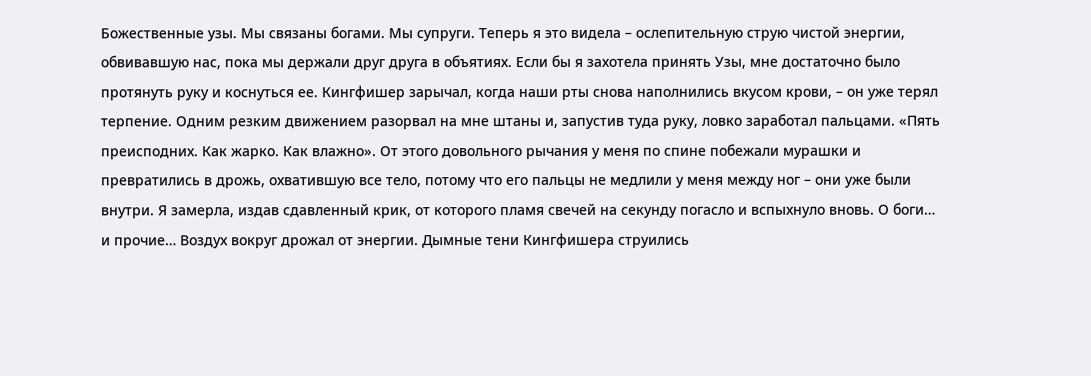Божественные узы. Мы связаны богами. Мы супруги. Теперь я это видела – ослепительную струю чистой энергии, обвивавшую нас, пока мы держали друг друга в объятиях. Если бы я захотела принять Узы, мне достаточно было протянуть руку и коснуться ее. Кингфишер зарычал, когда наши рты снова наполнились вкусом крови, – он уже терял терпение. Одним резким движением разорвал на мне штаны и, запустив туда руку, ловко заработал пальцами. «Пять преисподних. Как жарко. Как влажно». От этого довольного рычания у меня по спине побежали мурашки и превратились в дрожь, охватившую все тело, потому что его пальцы не медлили у меня между ног – они уже были внутри. Я замерла, издав сдавленный крик, от которого пламя свечей на секунду погасло и вспыхнуло вновь. О боги… и прочие… Воздух вокруг дрожал от энергии. Дымные тени Кингфишера струились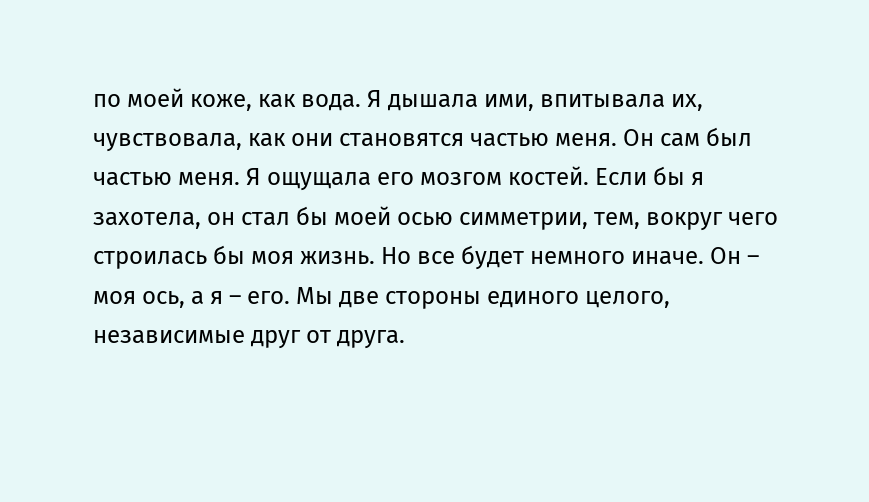по моей коже, как вода. Я дышала ими, впитывала их, чувствовала, как они становятся частью меня. Он сам был частью меня. Я ощущала его мозгом костей. Если бы я захотела, он стал бы моей осью симметрии, тем, вокруг чего строилась бы моя жизнь. Но все будет немного иначе. Он – моя ось, а я – его. Мы две стороны единого целого, независимые друг от друга.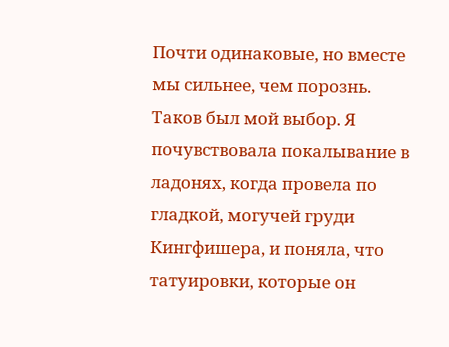Почти одинаковые, но вместе мы сильнее, чем порознь. Таков был мой выбор. Я почувствовала покалывание в ладонях, когда провела по гладкой, могучей груди Кингфишера, и поняла, что татуировки, которые он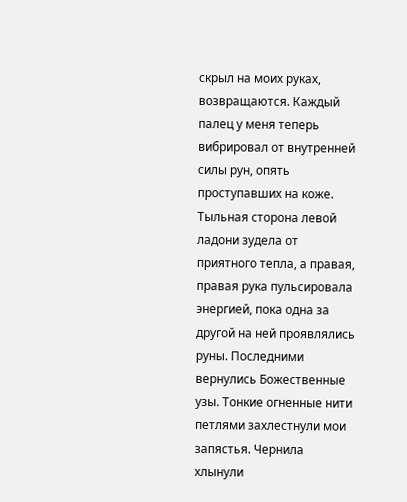скрыл на моих руках, возвращаются. Каждый палец у меня теперь вибрировал от внутренней силы рун, опять проступавших на коже. Тыльная сторона левой ладони зудела от приятного тепла, а правая, правая рука пульсировала энергией, пока одна за другой на ней проявлялись руны. Последними вернулись Божественные узы. Тонкие огненные нити петлями захлестнули мои запястья. Чернила хлынули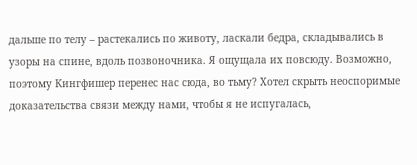дальше по телу – растекались по животу, ласкали бедра, складывались в узоры на спине, вдоль позвоночника. Я ощущала их повсюду. Возможно, поэтому Кингфишер перенес нас сюда, во тьму? Хотел скрыть неоспоримые доказательства связи между нами, чтобы я не испугалась,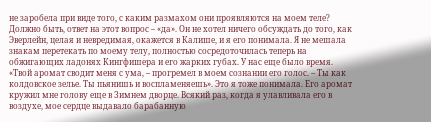не заробела при виде того, с каким размахом они проявляются на моем теле? Должно быть, ответ на этот вопрос – «да». Он не хотел ничего обсуждать до того, как Эверлейн, целая и невредимая, окажется в Калише, и я его понимала. Я не мешала знакам перетекать по моему телу, полностью сосредоточилась теперь на обжигающих ладонях Кингфишера и его жарких губах. У нас еще было время. «Твой аромат сводит меня с ума, – прогремел в моем сознании его голос. – Ты как колдовское зелье. Ты пьянишь и воспламеняешь». Это я тоже понимала. Его аромат кружил мне голову еще в Зимнем дворце. Всякий раз, когда я улавливала его в воздухе, мое сердце выдавало барабанную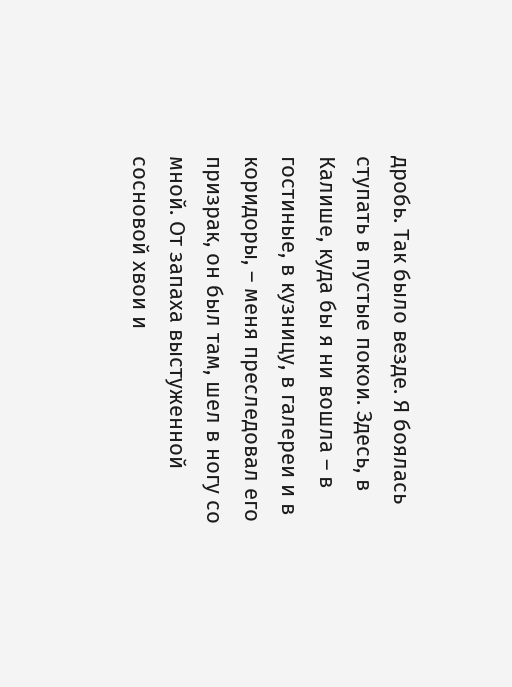дробь. Так было везде. Я боялась ступать в пустые покои. Здесь, в Калише, куда бы я ни вошла – в гостиные, в кузницу, в галереи и в коридоры, – меня преследовал его призрак, он был там, шел в ногу со мной. От запаха выстуженной сосновой хвои и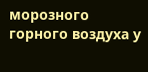морозного горного воздуха у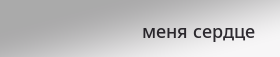меня сердце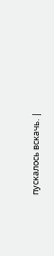пускалось вскачь. |